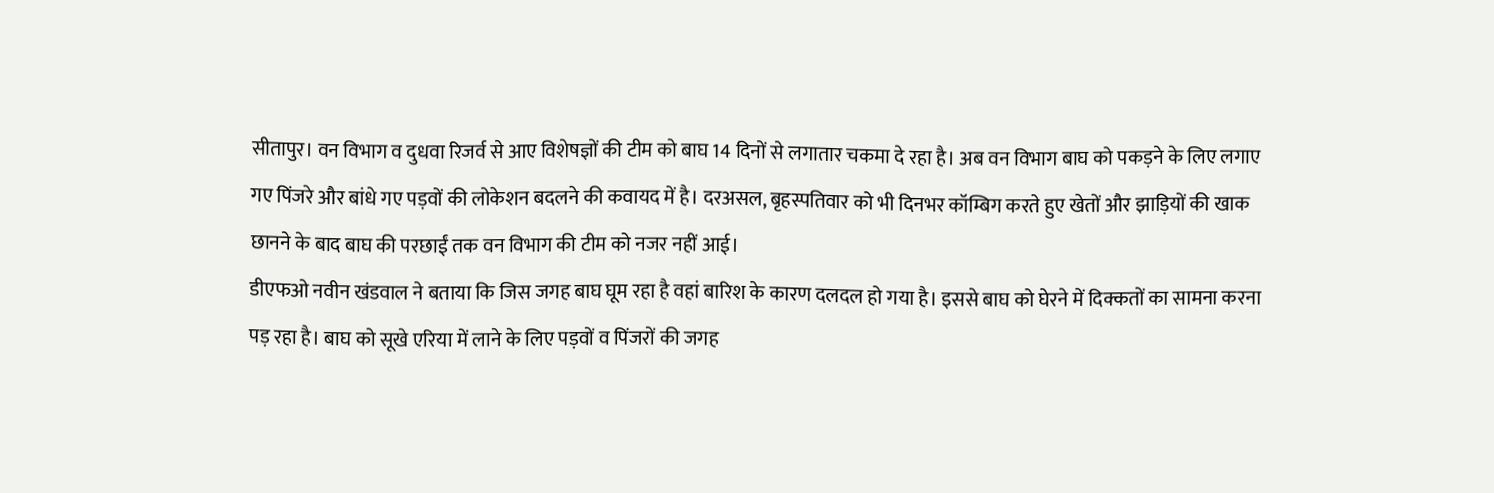सीतापुर। वन विभाग व दुधवा रिजर्व से आए विशेषज्ञों की टीम को बाघ 14 दिनों से लगातार चकमा दे रहा है। अब वन विभाग बाघ को पकड़ने के लिए लगाए गए पिंजरे और बांधे गए पड़वों की लोकेशन बदलने की कवायद में है। दरअसल, बृहस्पतिवार को भी दिनभर कॉम्बिग करते हुए खेतों और झाड़ियों की खाक छानने के बाद बाघ की परछाईं तक वन विभाग की टीम को नजर नहीं आई।
डीएफओ नवीन खंडवाल ने बताया कि जिस जगह बाघ घूम रहा है वहां बारिश के कारण दलदल हो गया है। इससे बाघ को घेरने में दिक्कतों का सामना करना पड़ रहा है। बाघ को सूखे एरिया में लाने के लिए पड़वों व पिंजरों की जगह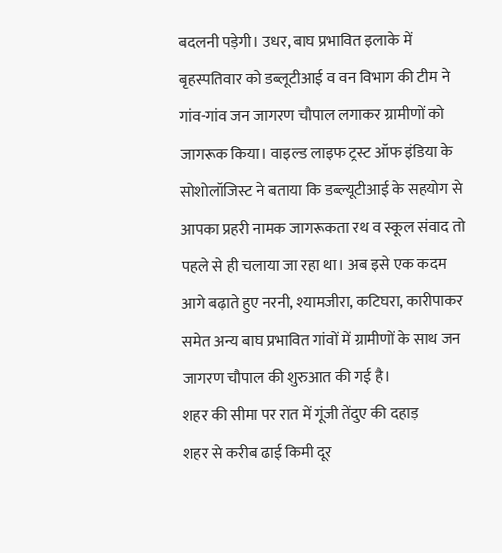बदलनी पड़ेगी। उधर, बाघ प्रभावित इलाके में बृहस्पतिवार को डब्लूटीआई व वन विभाग की टीम ने गांव-गांव जन जागरण चौपाल लगाकर ग्रामीणों को जागरूक किया। वाइल्ड लाइफ ट्रस्ट ऑफ इंडिया के सोशोलॉजिस्ट ने बताया कि डब्ल्यूटीआई के सहयोग से आपका प्रहरी नामक जागरूकता रथ व स्कूल संवाद तो पहले से ही चलाया जा रहा था। अब इसे एक कदम आगे बढ़ाते हुए नरनी, श्यामजीरा, कटिघरा, कारीपाकर समेत अन्य बाघ प्रभावित गांवों में ग्रामीणों के साथ जन जागरण चौपाल की शुरुआत की गई है।
शहर की सीमा पर रात में गूंजी तेंदुए की दहाड़
शहर से करीब ढाई किमी दूर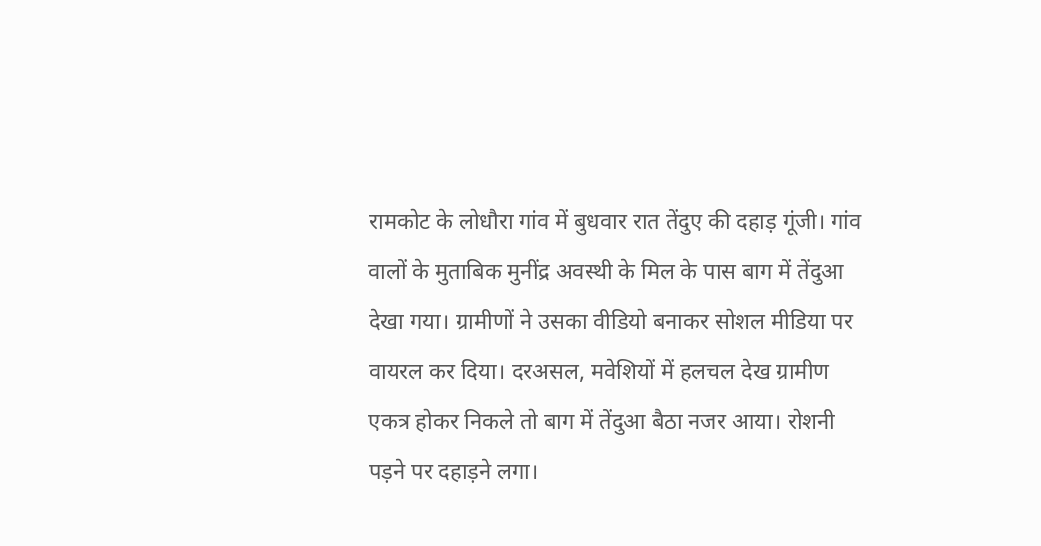रामकोट के लोधौरा गांव में बुधवार रात तेंदुए की दहाड़ गूंजी। गांव वालों के मुताबिक मुनींद्र अवस्थी के मिल के पास बाग में तेंदुआ देखा गया। ग्रामीणों ने उसका वीडियो बनाकर सोशल मीडिया पर वायरल कर दिया। दरअसल, मवेशियों में हलचल देख ग्रामीण एकत्र होकर निकले तो बाग में तेंदुआ बैठा नजर आया। रोशनी पड़ने पर दहाड़ने लगा।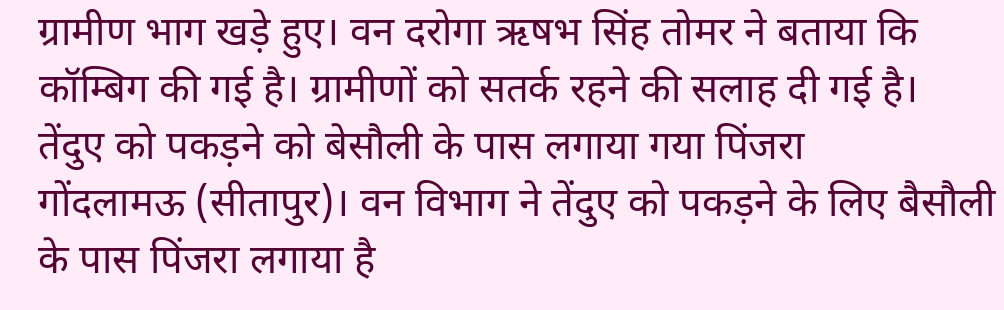ग्रामीण भाग खड़े हुए। वन दरोगा ऋषभ सिंह तोमर ने बताया कि कॉम्बिग की गई है। ग्रामीणों को सतर्क रहने की सलाह दी गई है।
तेंदुए को पकड़ने को बेसौली के पास लगाया गया पिंजरा
गोंदलामऊ (सीतापुर)। वन विभाग ने तेंदुए को पकड़ने के लिए बैसौली के पास पिंजरा लगाया है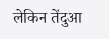लेकिन तेंदुआ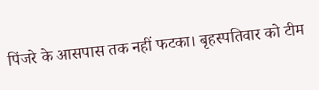पिंजरे के आसपास तक नहीं फटका। बृहस्पतिवार को टीम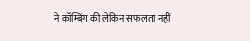ने कॉम्बिंग की लेकिन सफलता नहीं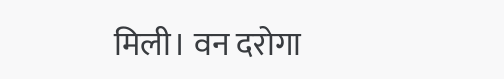मिली। वन दरोगा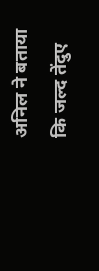अनिल ने बताया कि जल्द तेंदुए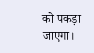को पकड़ा जाएगा।